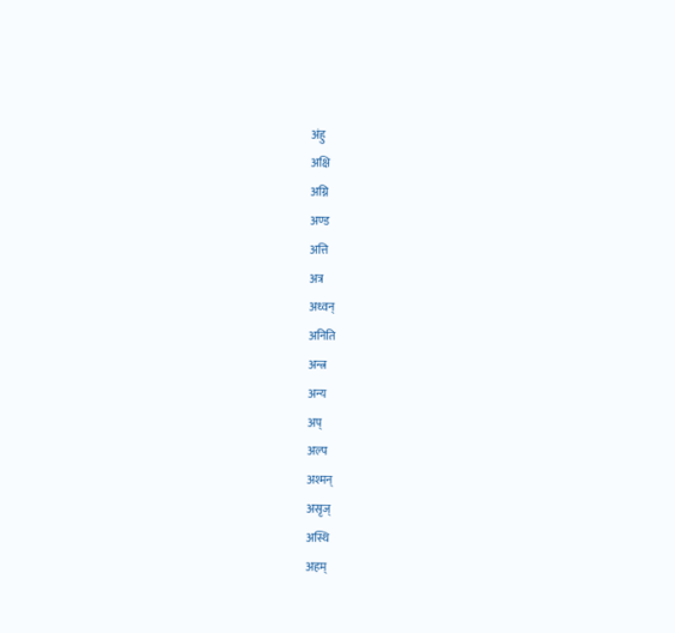अंहु
अक्षि
अग्नि
अण्ड
अत्ति
अत्र
अध्वन्
अनिति
अन्त्र
अन्य
अप्
अल्प
अश्मन्
असृज्
अस्थि
अहम्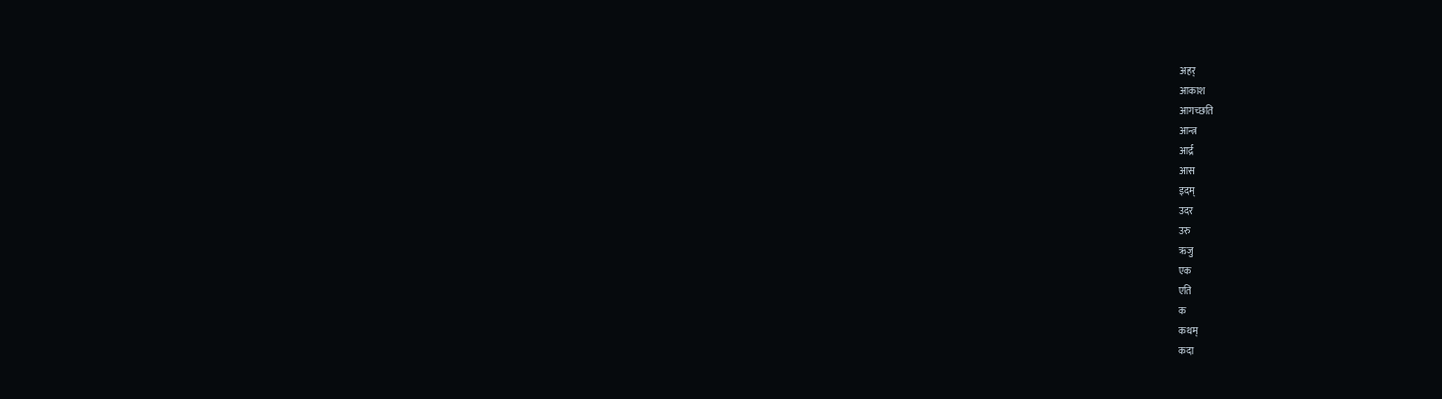अहर्
आकाश
आगच्छति
आन्त्र
आर्द्र
आस
इदम्
उदर
उरु
ऋजु
एक
एति
क
कथम्
कदा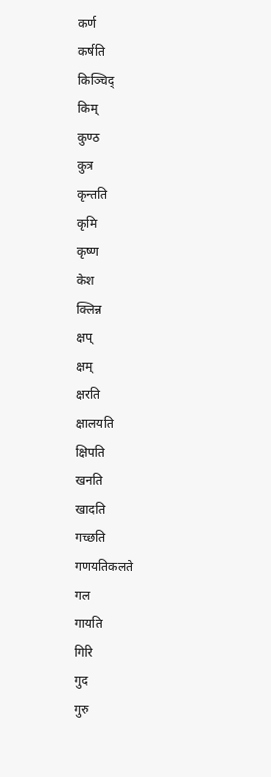कर्ण
कर्षति
किञ्चिद्
किम्
कुण्ठ
कुत्र
कृन्तति
कृमि
कृष्ण
केश
क्लिन्न
क्षप्
क्षम्
क्षरति
क्षालयति
क्षिपति
खनति
खादति
गच्छति
गणयतिकलते
गल
गायति
गिरि
गुद
गुरु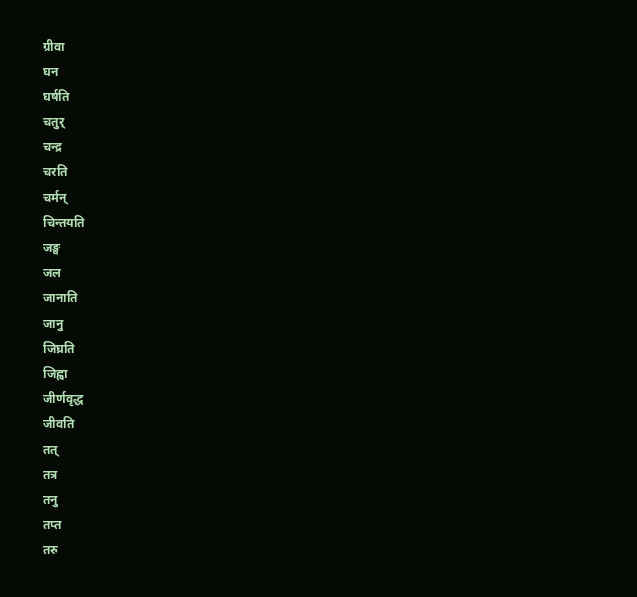ग्रीवा
घन
घर्षति
चतुर्
चन्द्र
चरति
चर्मन्
चिन्तयति
जङ्घ
जल
जानाति
जानु
जिघ्रति
जिह्वा
जीर्णवृद्ध
जीवति
तत्
तत्र
तनु
तप्त
तरु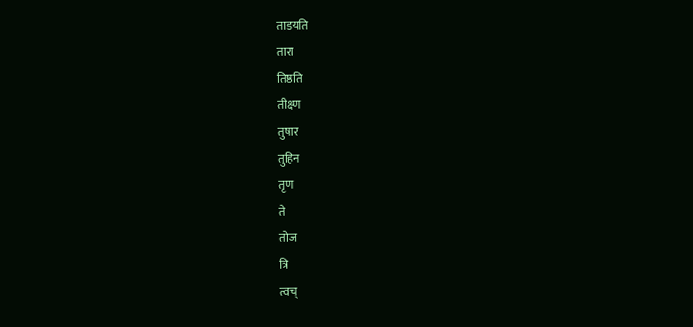ताडयति
तारा
तिष्ठति
तीक्ष्ण
तुषार
तुहिन
तृण
ते
तोज
त्रि
त्वच्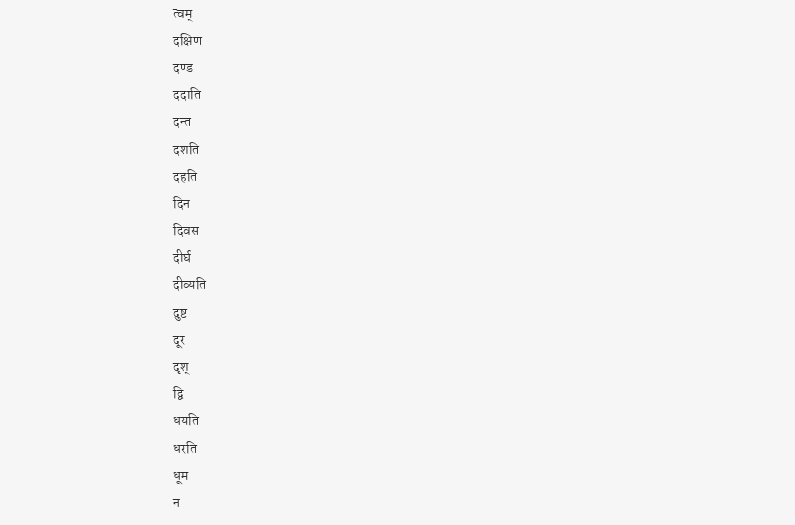त्वम्
दक्षिण
दण्ड
ददाति
दन्त
दशति
दहति
दिन
दिवस
दीर्घ
दीव्यति
दुष्ट
दूर
दृश्
द्वि
धयति
धरति
धूम
न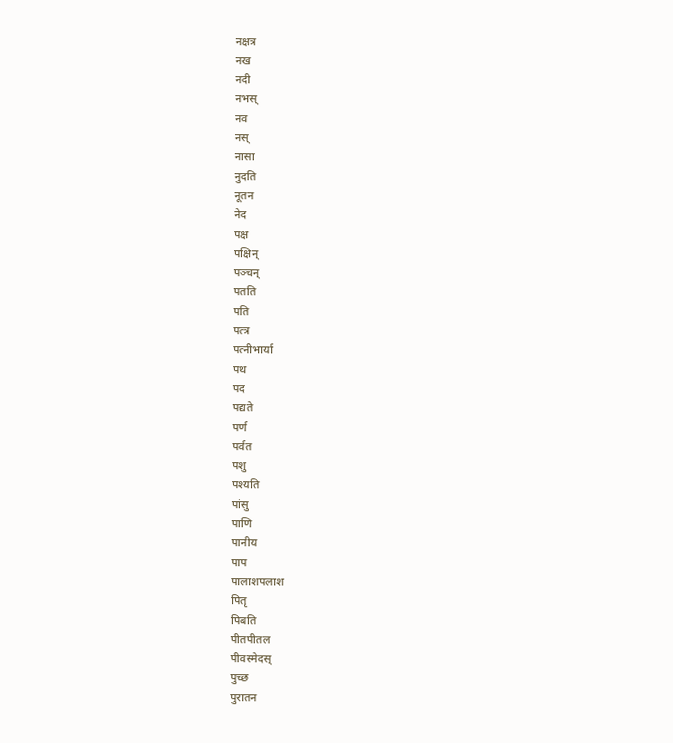नक्षत्र
नख
नदी
नभस्
नव
नस्
नासा
नुदति
नूतन
नेद
पक्ष
पक्षिन्
पञ्चन्
पतति
पति
पत्त्र
पत्नीभार्या
पथ
पद
पद्यते
पर्ण
पर्वत
पशु
पश्यति
पांसु
पाणि
पानीय
पाप
पालाशपलाश
पितृ
पिबति
पीतपीतल
पीवस्मेदस्
पुच्छ
पुरातन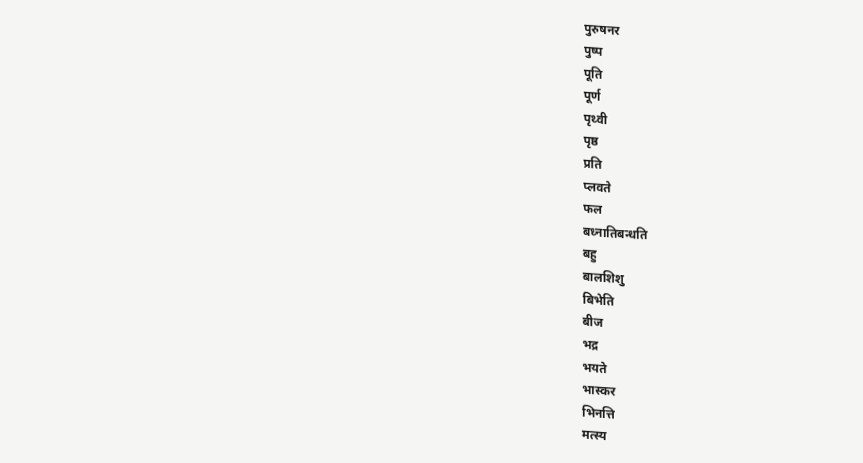पुरुषनर
पुष्प
पूति
पूर्ण
पृथ्वी
पृष्ठ
प्रति
प्लवते
फल
बध्नातिबन्धति
बहु
बालशिशु
बिभेति
बीज
भद्र
भयते
भास्कर
भिनत्ति
मत्स्य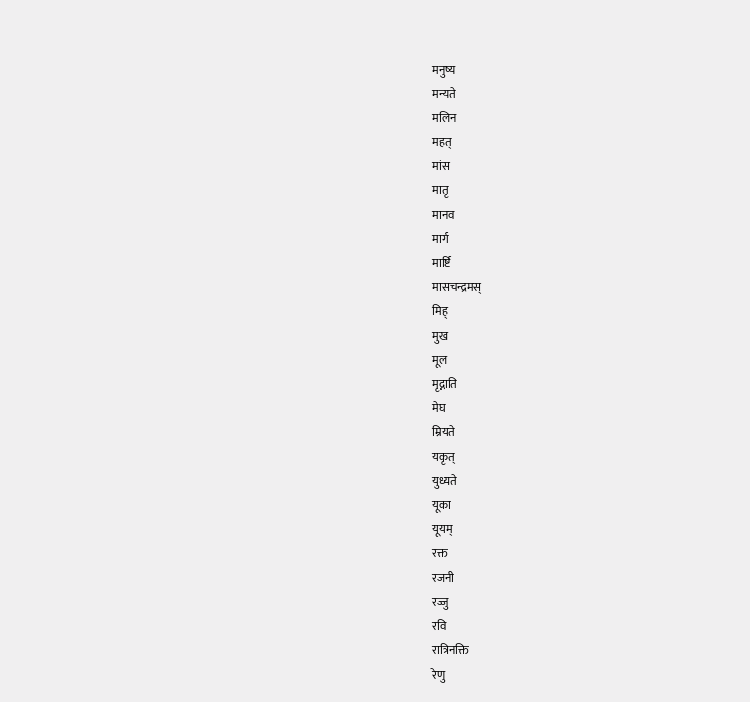मनुष्य
मन्यते
मलिन
महत्
मांस
मातृ
मानव
मार्ग
मार्ष्टि
मासचन्द्रमस्
मिह्
मुख
मूल
मृद्नाति
मेघ
म्रियते
यकृत्
युध्यते
यूका
यूयम्
रक्त
रजनी
रज्जु
रवि
रात्रिनक्ति
रेणु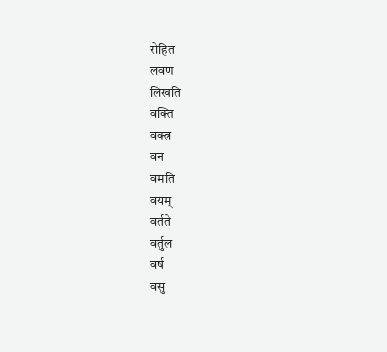रोहित
लवण
लिखति
वक्ति
वक्त्र
वन
वमति
वयम्
वर्तते
वर्तुल
वर्ष
वसु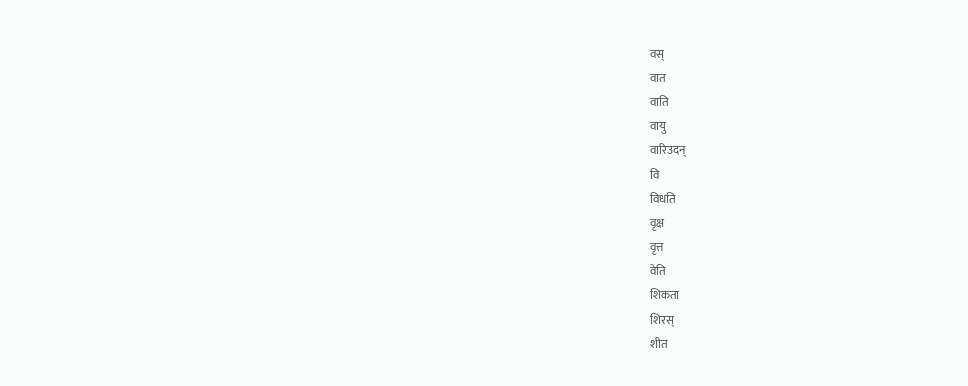वस्
वात
वाति
वायु
वारिउदन्
वि
विधति
वृक्ष
वृत्त
वेति
शिकता
शिरस्
शीत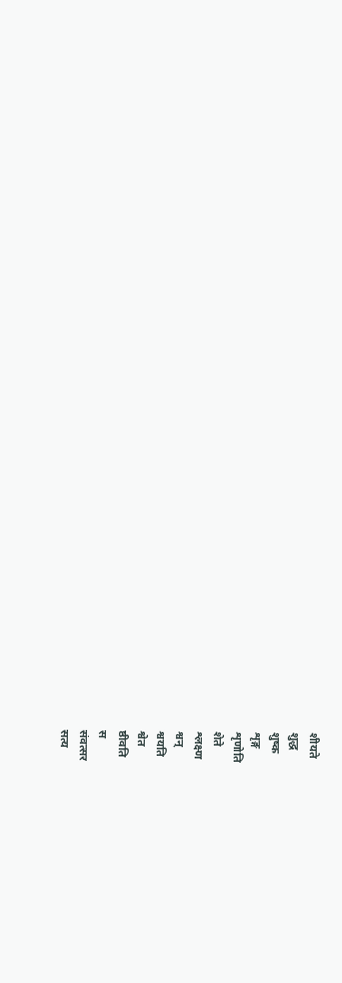शीयते
शुद्ध
शुष्क
शृङ्ग
शृणोति
शेते
श्लक्ष्ण
श्वन्
श्वयति
श्वेत
ष्ठीवति
स
संवत्सर
सत्य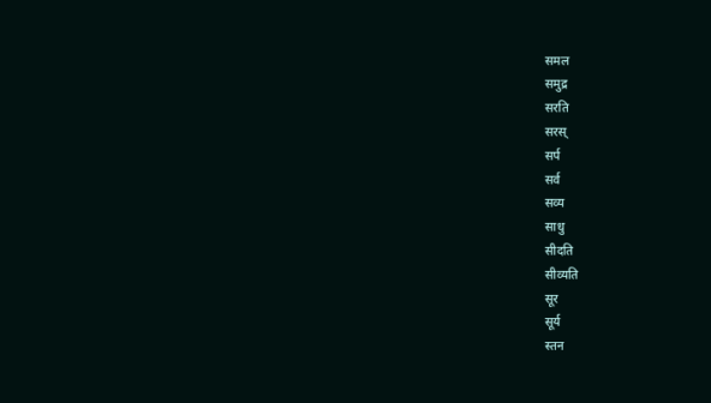समल
समुद्र
सरति
सरस्
सर्प
सर्व
सव्य
साधु
सीदति
सीव्यति
सूर
सूर्य
स्तन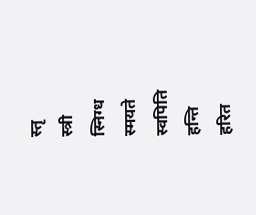स्तृ
स्त्री
स्निग्ध
स्मयते
स्वपिति
हन्ति
हरित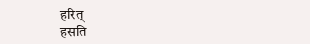हरित्
हसति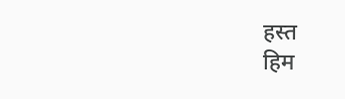हस्त
हिम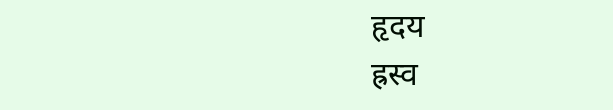हृदय
ह्रस्व